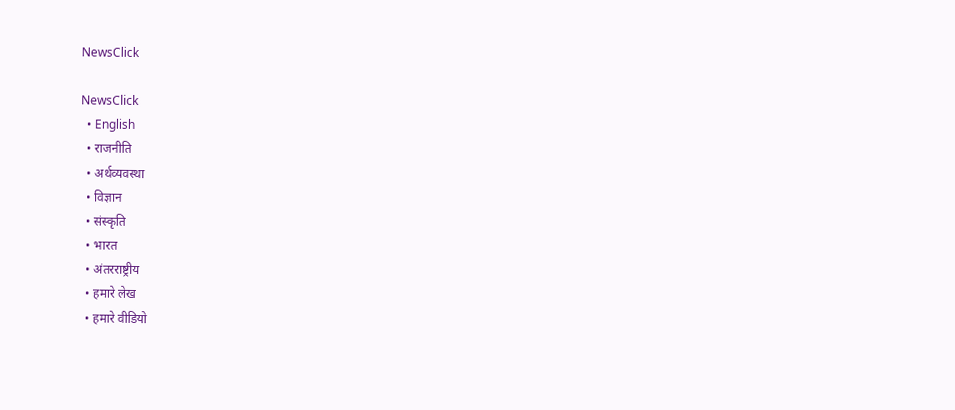NewsClick

NewsClick
  • English
  • राजनीति
  • अर्थव्यवस्था
  • विज्ञान
  • संस्कृति
  • भारत
  • अंतरराष्ट्रीय
  • हमारे लेख
  • हमारे वीडियो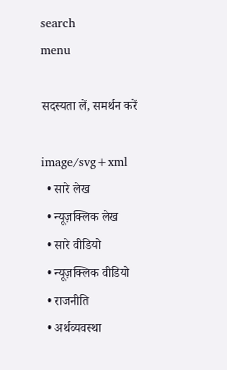search
menu

सदस्यता लें, समर्थन करें

image/svg+xml
  • सारे लेख
  • न्यूज़क्लिक लेख
  • सारे वीडियो
  • न्यूज़क्लिक वीडियो
  • राजनीति
  • अर्थव्यवस्था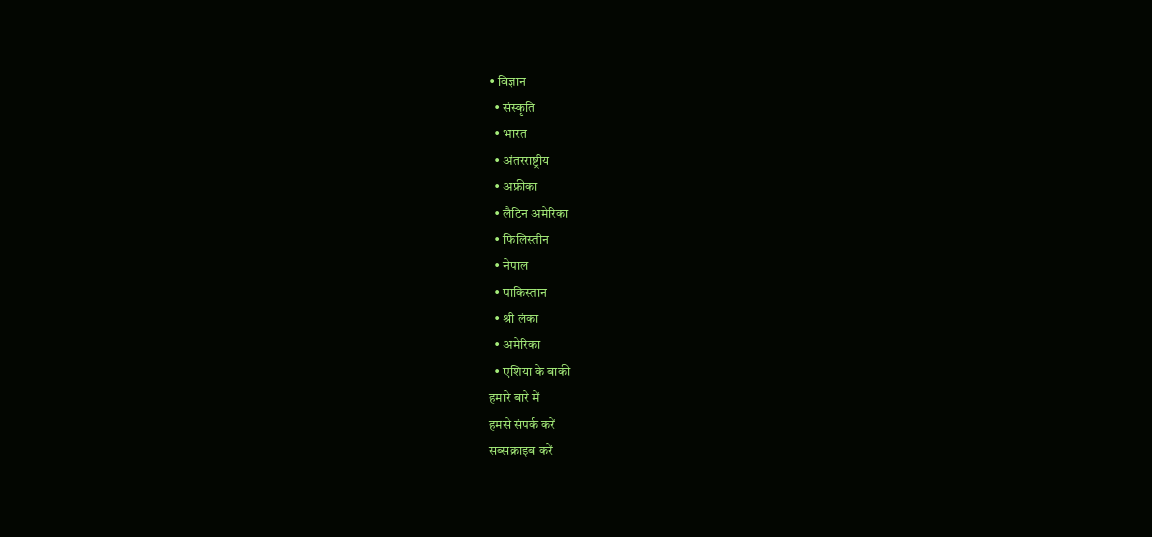• विज्ञान
  • संस्कृति
  • भारत
  • अंतरराष्ट्रीय
  • अफ्रीका
  • लैटिन अमेरिका
  • फिलिस्तीन
  • नेपाल
  • पाकिस्तान
  • श्री लंका
  • अमेरिका
  • एशिया के बाकी
हमारे बारे में
हमसे संपर्क करें
सब्सक्राइब करें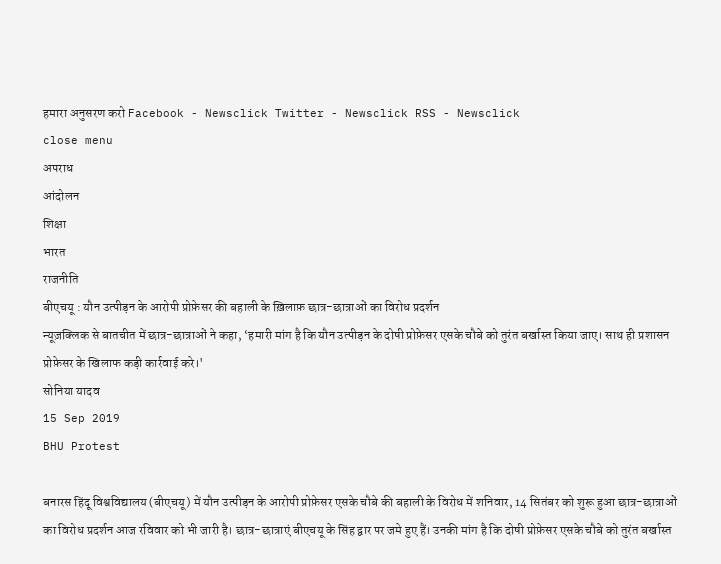हमारा अनुसरण करो Facebook - Newsclick Twitter - Newsclick RSS - Newsclick
close menu
अपराध
आंदोलन
शिक्षा
भारत
राजनीति
बीएचयू : यौन उत्पीड़न के आरोपी प्रोफ़ेसर की बहाली के ख़िलाफ़ छात्र-छात्राओं का विरोध प्रदर्शन
न्यूज़क्लिक से बातचीत में छात्र-छात्राओं ने कहा, ‘हमारी मांग है कि यौन उत्पीड़न के दोषी प्रोफ़ेसर एसके चौबे को तुरंत बर्खास्त किया जाए। साथ ही प्रशासन प्रोफ़ेसर के खिलाफ कड़ी कार्रवाई करे।'
सोनिया यादव
15 Sep 2019
BHU Protest

बनारस हिंदू विश्वविद्यालय (बीएचयू) में यौन उत्पीड़न के आरोपी प्रोफ़ेसर एसके चौबे की बहाली के विरोध में शनिवार, 14 सितंबर को शुरू हुआ छात्र-छात्राओं का विरोध प्रदर्शन आज रविवार को भी जारी है। छात्र-छात्राएं बीएचयू के सिंह द्वार पर जमे हुए हैं। उनकी मांग है कि दोषी प्रोफ़ेसर एसके चौबे को तुरंत बर्खास्त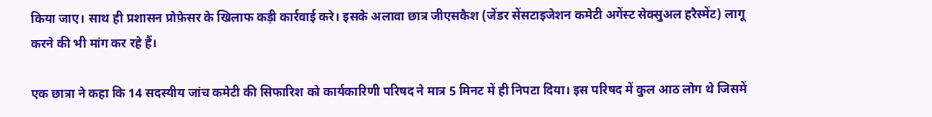किया जाए। साथ ही प्रशासन प्रोफ़ेसर के खिलाफ कड़ी कार्रवाई करे। इसके अलावा छात्र जीएसकैश (जेंडर सेंसटाइजेशन कमेटी अगेंस्ट सेक्सुअल हरैस्मेंट) लागू करने की भी मांग कर रहे हैं।

एक छात्रा ने कहा कि 14 सदस्यीय जांच कमेटी की सिफारिश को कार्यकारिणी परिषद ने मात्र 5 मिनट में ही निपटा दिया। इस परिषद में कुल आठ लोग थे जिसमें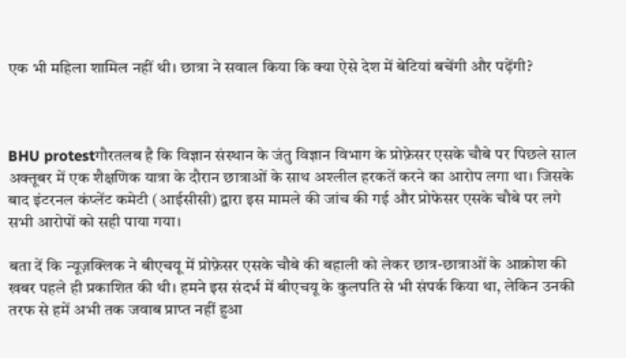एक भी महिला शामिल नहीं थी। छात्रा ने सवाल किया कि क्या ऐसे देश में बेटियां बचेंगी और पढ़ेंगी?



BHU protestगौरतलब है कि विज्ञान संस्थान के जंतु विज्ञान विभाग के प्रोफ़ेसर एसके चौबे पर पिछले साल अक्तूबर में एक शैक्षणिक यात्रा के दौरान छात्राओं के साथ अश्लील हरकतें करने का आरोप लगा था। जिसके बाद इंटरनल कंप्लेंट कमेटी (आईसीसी) द्वारा इस मामले की जांच की गई और प्रोफेसर एसके चौबे पर लगे सभी आरोपों को सही पाया गया।

बता दें कि न्यूज़क्लिक ने बीएचयू में प्रोफ़ेसर एसके चौबे की बहाली को लेकर छात्र-छात्राओं के आक्रोश की खबर पहले ही प्रकाशित की थी। हमने इस संदर्भ में बीएचयू के कुलपति से भी संपर्क किया था, लेकिन उनकी तरफ से हमें अभी तक जवाब प्राप्त नहीं हुआ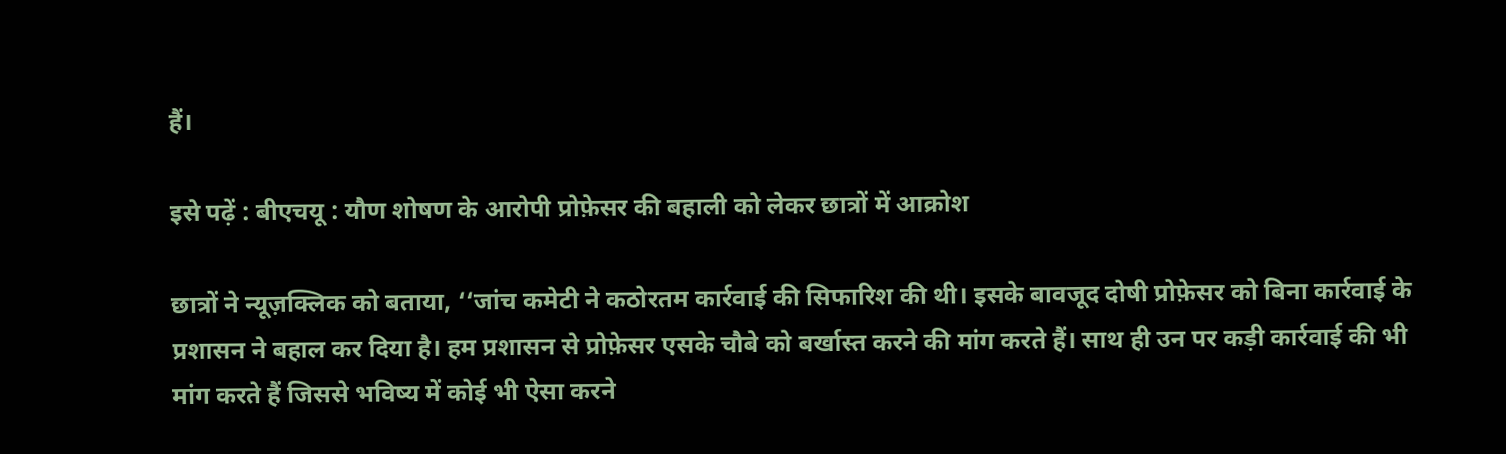हैं।

इसे पढ़ें : बीएचयू : यौण शोषण के आरोपी प्रोफ़ेसर की बहाली को लेकर छात्रों में आक्रोश

छात्रों ने न्यूज़क्लिक को बताया, ‘‘जांच कमेटी ने कठोरतम कार्रवाई की सिफारिश की थी। इसके बावजूद दोषी प्रोफ़ेसर को बिना कार्रवाई के प्रशासन ने बहाल कर दिया है। हम प्रशासन से प्रोफ़ेसर एसके चौबे को बर्खास्त करने की मांग करते हैं। साथ ही उन पर कड़ी कार्रवाई की भी मांग करते हैं जिससे भविष्य में कोई भी ऐसा करने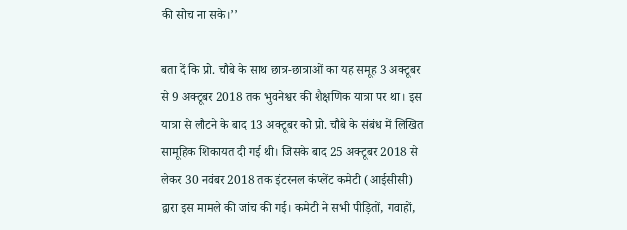की सोच ना सके।’’

बता दें कि प्रो. चौबे के साथ छात्र-छात्राओं का यह समूह 3 अक्टूबर से 9 अक्टूबर 2018 तक भुवनेश्वर की शैक्षणिक यात्रा पर था। इस यात्रा से लौटने के बाद 13 अक्टूबर को प्रो. चौबे के संबंध में लिखित सामूहिक शिकायत दी गई थी। जिसके बाद 25 अक्टूबर 2018 से लेकर 30 नवंबर 2018 तक इंटरनल कंप्लेंट कमेटी (आईसीसी) द्वारा इस मामले की जांच की गई। कमेटी ने सभी पीड़ितों, गवाहों,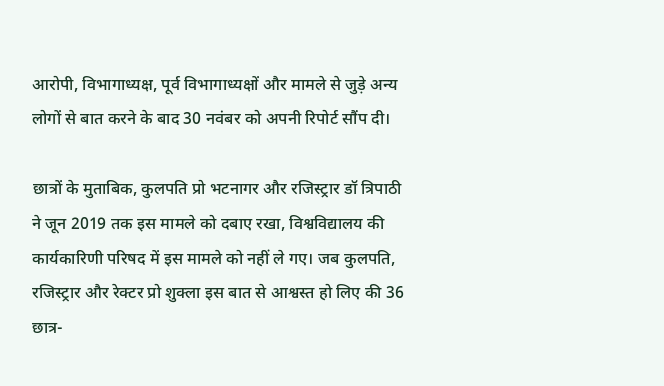आरोपी, विभागाध्यक्ष, पूर्व विभागाध्यक्षों और मामले से जुड़े अन्य लोगों से बात करने के बाद 30 नवंबर को अपनी रिपोर्ट सौंप दी।

छात्रों के मुताबिक, कुलपति प्रो भटनागर और रजिस्ट्रार डॉ त्रिपाठी ने जून 2019 तक इस मामले को दबाए रखा, विश्वविद्यालय की कार्यकारिणी परिषद में इस मामले को नहीं ले गए। जब कुलपति, रजिस्ट्रार और रेक्टर प्रो शुक्ला इस बात से आश्वस्त हो लिए की 36 छात्र-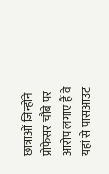छात्राओं जिन्होंने प्रोफेसर चौबे पर आरोप लगाए हैं वे यहां से पासआउट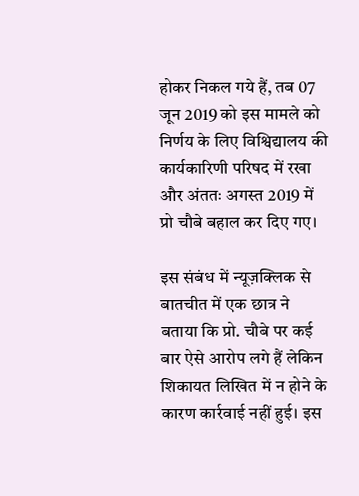होकर निकल गये हैं, तब 07 जून 2019 को इस मामले को निर्णय के लिए विश्विद्यालय की कार्यकारिणी परिषद में रखा और अंततः अगस्त 2019 में प्रो चौबे बहाल कर दिए गए।

इस संबंध में न्यूज़क्लिक से बातचीत में एक छात्र ने बताया कि प्रो. चौबे पर कई बार ऐसे आरोप लगे हैं लेकिन शिकायत लिखित में न होने के कारण कार्रवाई नहीं हुई। इस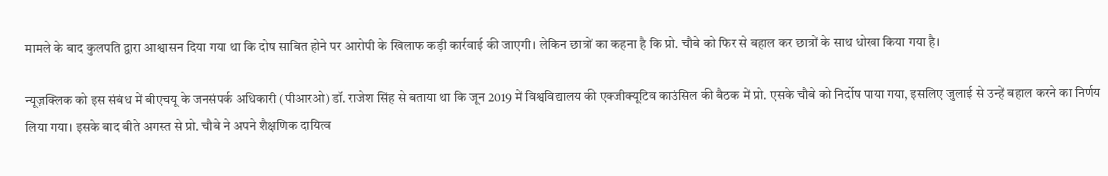मामले के बाद कुलपति द्वारा आश्वासन दिया गया था कि दोष साबित होने पर आरोपी के खिलाफ कड़ी कार्रवाई की जाएगी। लेकिन छात्रों का कहना है कि प्रो. चौबे को फिर से बहाल कर छात्रों के साथ धोखा किया गया है।

न्यूज़क्लिक को इस संबंध में बीएचयू के जनसंपर्क अधिकारी (पीआरओ) डॉ. राजेश सिंह से बताया था कि जून 2019 में विश्वविद्यालय की एक्जीक्यूटिव काउंसिल की बैठक में प्रो. एसके चौबे को निर्दोष पाया गया, इसलिए जुलाई से उन्हें बहाल करने का निर्णय लिया गया। इसके बाद बीते अगस्त से प्रो. चौबे ने अपने शैक्षणिक दायित्व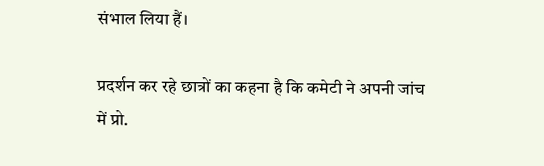संभाल लिया हैं।

प्रदर्शन कर रहे छात्रों का कहना है कि कमेटी ने अपनी जांच में प्रो.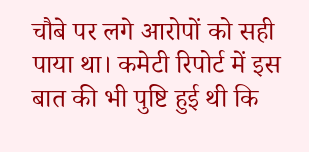चौबे पर लगे आरोपों को सही पाया था। कमेटी रिपोर्ट में इस बात की भी पुष्टि हुई थी कि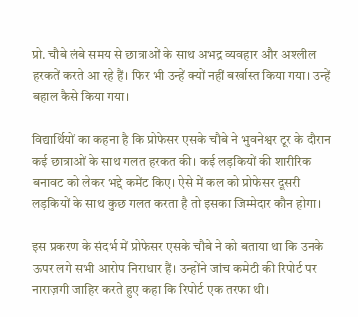प्रो. चौबे लंबे समय से छात्राओं के साथ अभद्र व्यवहार और अश्लील हरकतें करते आ रहे हैं। फिर भी उन्हें क्यों नहीं बर्खास्त किया गया। उन्हें बहाल कैसे किया गया।

विद्यार्थियों का कहना है कि प्रोफेसर एसके चौबे ने भुवनेश्वर टूर के दौरान कई छात्राओं के साथ गलत हरकत की। कई लड़कियों की शारीरिक बनावट को लेकर भद्दे कमेंट किए। ऐसे में कल को प्रोफेसर दूसरी लड़कियों के साथ कुछ गलत करता है तो इसका जिम्मेदार कौन होगा।

इस प्रकरण के संदर्भ में प्रोफेसर एसके चौबे ने को बताया था कि उनके ऊपर लगे सभी आरोप निराधार हैं। उन्होंने जांच कमेटी की रिपोर्ट पर नाराज़गी जाहिर करते हुए कहा कि रिपोर्ट एक तरफा थी।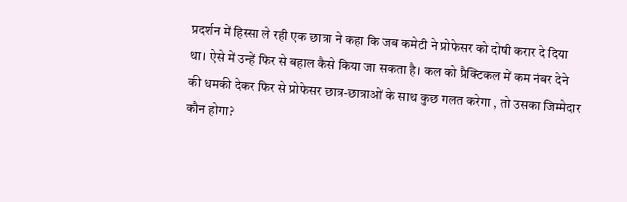प्रदर्शन में हिस्सा ले रही एक छात्रा ने कहा कि जब कमेटी ने प्रोफेसर को दोषी करार दे दिया था। ऐसे में उन्हें फिर से बहाल कैसे किया जा सकता है। कल को प्रैक्टिकल में कम नंबर देने की धमकी देकर फिर से प्रोफेसर छात्र-छात्राओं के साथ कुछ गलत करेगा , तो उसका जिम्मेदार कौन होगा?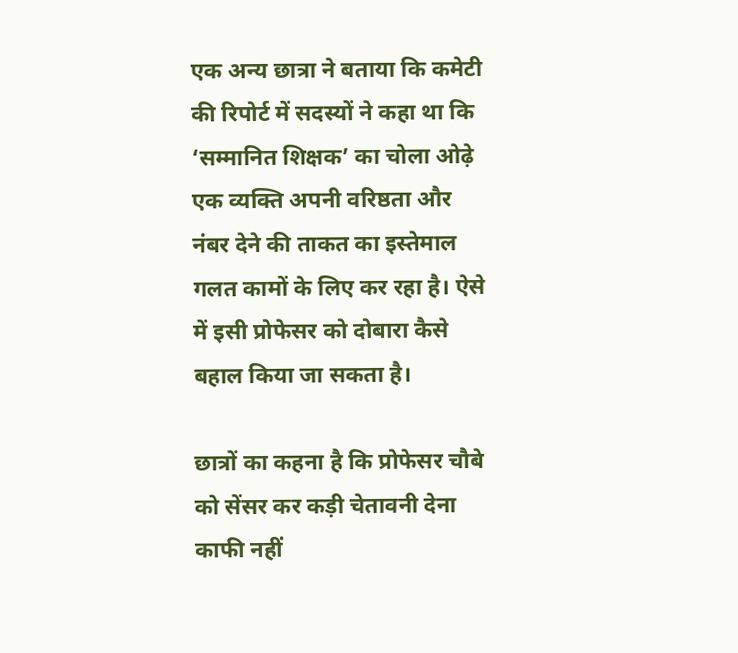एक अन्य छात्रा ने बताया कि कमेटी की रिपोर्ट में सदस्यों ने कहा था कि ‘सम्मानित शिक्षक’ का चोला ओढ़े एक व्यक्ति अपनी वरिष्ठता और नंबर देने की ताकत का इस्तेमाल गलत कामों के लिए कर रहा है। ऐसे में इसी प्रोफेसर को दोबारा कैसे बहाल किया जा सकता है।

छात्रों का कहना है कि प्रोफेसर चौबे को सेंसर कर कड़ी चेतावनी देना काफी नहीं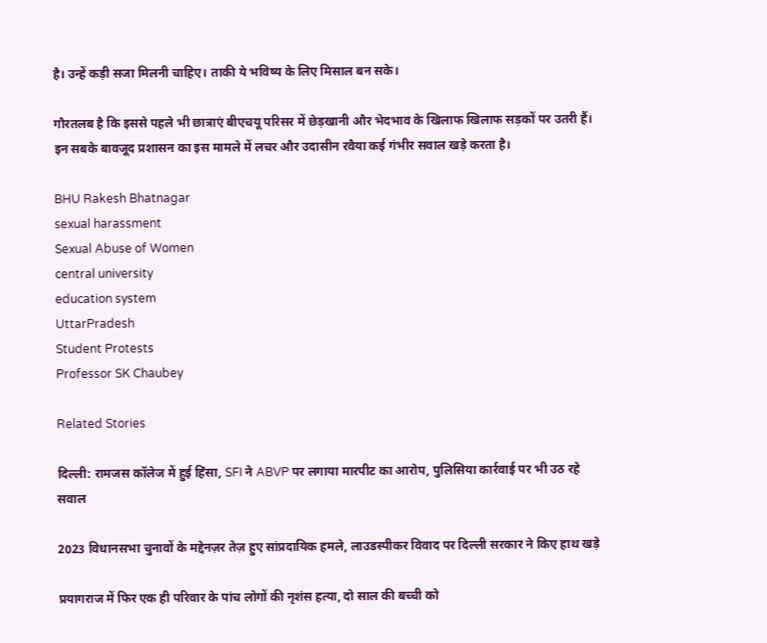है। उन्हें कड़ी सजा मिलनी चाहिए। ताकी ये भविष्य के लिए मिसाल बन सके।

गौरतलब है कि इससे पहले भी छात्राएं बीएचयू परिसर में छेड़खानी और भेदभाव के खिलाफ खिलाफ सड़कों पर उतरी हैं। इन सबके बावजूद प्रशासन का इस मामले में लचर और उदासीन रवैया कई गंभीर सवाल खड़े करता है।

BHU Rakesh Bhatnagar
sexual harassment
Sexual Abuse of Women
central university
education system
UttarPradesh
Student Protests
Professor SK Chaubey

Related Stories

दिल्ली: रामजस कॉलेज में हुई हिंसा, SFI ने ABVP पर लगाया मारपीट का आरोप, पुलिसिया कार्रवाई पर भी उठ रहे सवाल

2023 विधानसभा चुनावों के मद्देनज़र तेज़ हुए सांप्रदायिक हमले, लाउडस्पीकर विवाद पर दिल्ली सरकार ने किए हाथ खड़े

प्रयागराज में फिर एक ही परिवार के पांच लोगों की नृशंस हत्या, दो साल की बच्ची को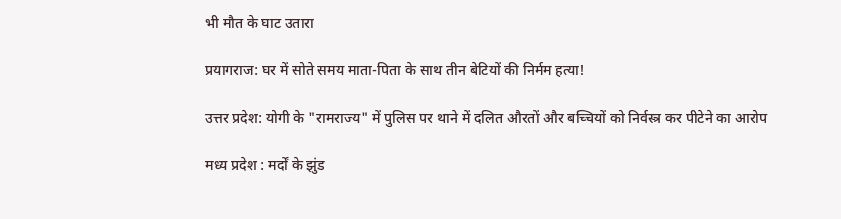भी मौत के घाट उतारा

प्रयागराज: घर में सोते समय माता-पिता के साथ तीन बेटियों की निर्मम हत्या!

उत्तर प्रदेश: योगी के "रामराज्य" में पुलिस पर थाने में दलित औरतों और बच्चियों को निर्वस्त्र कर पीटेने का आरोप

मध्य प्रदेश : मर्दों के झुंड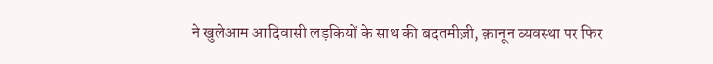ने खुलेआम आदिवासी लड़कियों के साथ की बदतमीज़ी, क़ानून व्यवस्था पर फिर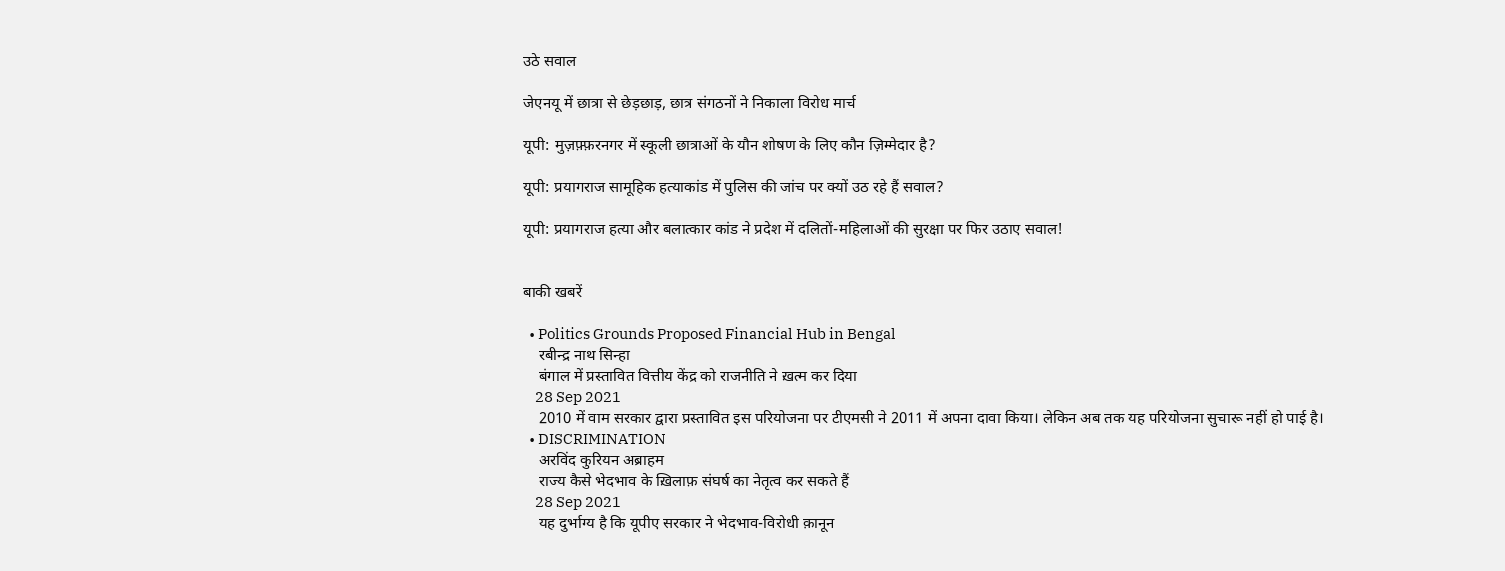उठे सवाल

जेएनयू में छात्रा से छेड़छाड़, छात्र संगठनों ने निकाला विरोध मार्च

यूपी: मुज़फ़्फ़रनगर में स्कूली छात्राओं के यौन शोषण के लिए कौन ज़िम्मेदार है?

यूपी: प्रयागराज सामूहिक हत्याकांड में पुलिस की जांच पर क्यों उठ रहे हैं सवाल?

यूपी: प्रयागराज हत्या और बलात्कार कांड ने प्रदेश में दलितों-महिलाओं की सुरक्षा पर फिर उठाए सवाल!


बाकी खबरें

  • Politics Grounds Proposed Financial Hub in Bengal
    रबीन्द्र नाथ सिन्हा
    बंगाल में प्रस्तावित वित्तीय केंद्र को राजनीति ने ख़त्म कर दिया
    28 Sep 2021
    2010 में वाम सरकार द्वारा प्रस्तावित इस परियोजना पर टीएमसी ने 2011 में अपना दावा किया। लेकिन अब तक यह परियोजना सुचारू नहीं हो पाई है।
  • DISCRIMINATION
    अरविंद कुरियन अब्राहम
    राज्य कैसे भेदभाव के ख़िलाफ़ संघर्ष का नेतृत्व कर सकते हैं
    28 Sep 2021
    यह दुर्भाग्य है कि यूपीए सरकार ने भेदभाव-विरोधी क़ानून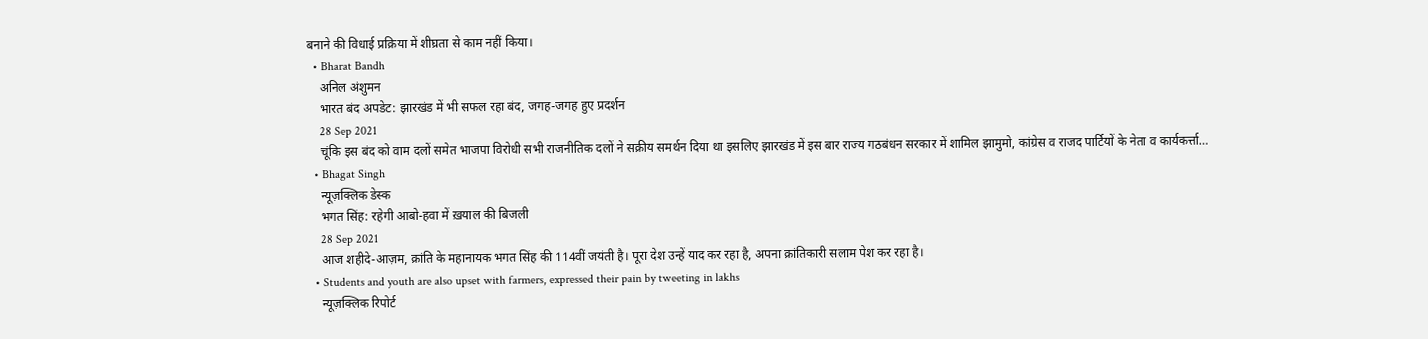बनाने की विधाई प्रक्रिया में शीघ्रता से काम नहीं किया।
  • Bharat Bandh
    अनिल अंशुमन
    भारत बंद अपडेट: झारखंड में भी सफल रहा बंद, जगह-जगह हुए प्रदर्शन
    28 Sep 2021
    चूंकि इस बंद को वाम दलों समेत भाजपा विरोधी सभी राजनीतिक दलों ने सक्रीय समर्थन दिया था इसलिए झारखंड में इस बार राज्य गठबंधन सरकार में शामिल झामुमो, कांग्रेस व राजद पार्टियों के नेता व कार्यकर्त्ता…
  • Bhagat Singh
    न्यूज़क्लिक डेस्क
    भगत सिंह: रहेगी आबो-हवा में ख़याल की बिजली
    28 Sep 2021
    आज शहीदे-आज़म, क्रांति के महानायक भगत सिंह की 114वीं जयंती है। पूरा देश उन्हें याद कर रहा है, अपना क्रांतिकारी सलाम पेश कर रहा है।
  • Students and youth are also upset with farmers, expressed their pain by tweeting in lakhs
    न्यूज़क्लिक रिपोर्ट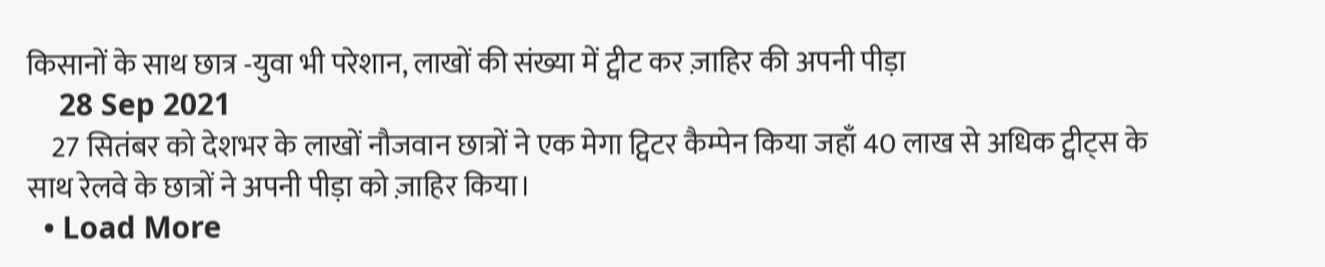किसानों के साथ छात्र -युवा भी परेशान, लाखों की संख्या में ट्वीट कर ज़ाहिर की अपनी पीड़ा
    28 Sep 2021
    27 सितंबर को देशभर के लाखों नौजवान छात्रों ने एक मेगा ट्विटर कैम्पेन किया जहाँ 40 लाख से अधिक ट्वीट्स के साथ रेलवे के छात्रों ने अपनी पीड़ा को ज़ाहिर किया।
  • Load More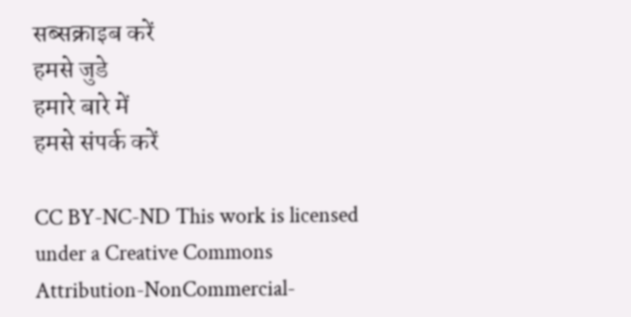सब्सक्राइब करें
हमसे जुडे
हमारे बारे में
हमसे संपर्क करें

CC BY-NC-ND This work is licensed under a Creative Commons Attribution-NonCommercial-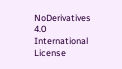NoDerivatives 4.0 International License